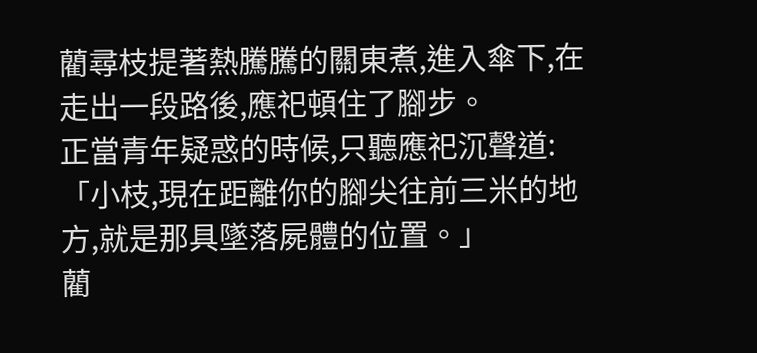藺尋枝提著熱騰騰的關東煮,進入傘下,在走出一段路後,應祀頓住了腳步。
正當青年疑惑的時候,只聽應祀沉聲道:「小枝,現在距離你的腳尖往前三米的地方,就是那具墜落屍體的位置。」
藺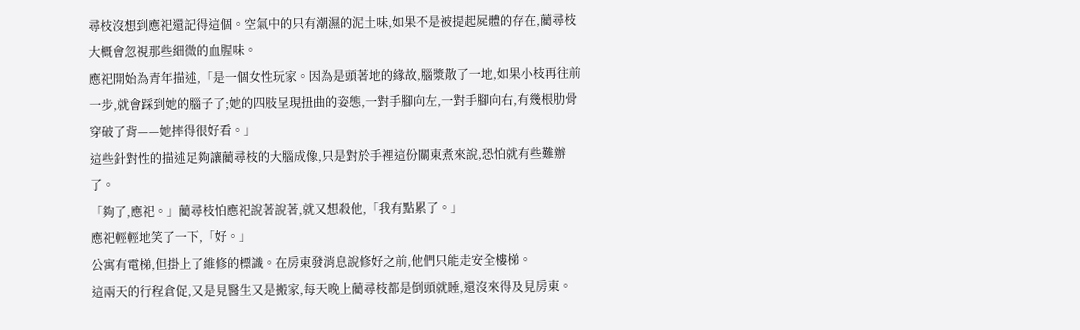尋枝沒想到應祀還記得這個。空氣中的只有潮濕的泥土味,如果不是被提起屍體的存在,藺尋枝大概會忽視那些細微的血腥味。
應祀開始為青年描述,「是一個女性玩家。因為是頭著地的緣故,腦漿散了一地,如果小枝再往前一步,就會踩到她的腦子了;她的四肢呈現扭曲的姿態,一對手腳向左,一對手腳向右,有幾根肋骨穿破了背——她摔得很好看。」
這些針對性的描述足夠讓藺尋枝的大腦成像,只是對於手裡這份關東煮來說,恐怕就有些難辦了。
「夠了,應祀。」藺尋枝怕應祀說著說著,就又想殺他,「我有點累了。」
應祀輕輕地笑了一下,「好。」
公寓有電梯,但掛上了維修的標識。在房東發消息說修好之前,他們只能走安全樓梯。
這兩天的行程倉促,又是見醫生又是搬家,每天晚上藺尋枝都是倒頭就睡,還沒來得及見房東。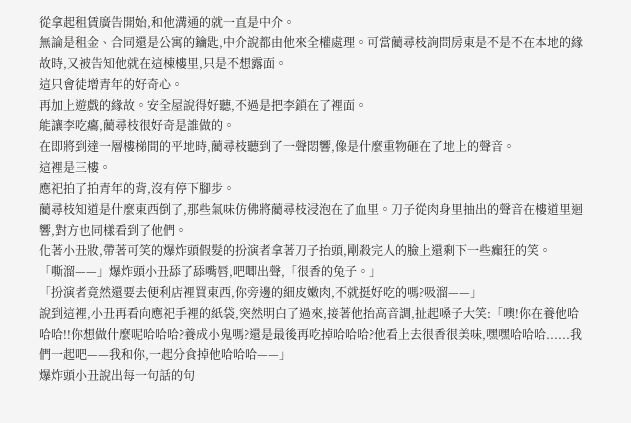從拿起租賃廣告開始,和他溝通的就一直是中介。
無論是租金、合同還是公寓的鑰匙,中介說都由他來全權處理。可當藺尋枝詢問房東是不是不在本地的緣故時,又被告知他就在這棟樓里,只是不想露面。
這只會徒增青年的好奇心。
再加上遊戲的緣故。安全屋說得好聽,不過是把李鎖在了裡面。
能讓李吃癟,藺尋枝很好奇是誰做的。
在即將到達一層樓梯間的平地時,藺尋枝聽到了一聲悶響,像是什麼重物砸在了地上的聲音。
這裡是三樓。
應祀拍了拍青年的背,沒有停下腳步。
藺尋枝知道是什麼東西倒了,那些氣味仿佛將藺尋枝浸泡在了血里。刀子從肉身里抽出的聲音在樓道里迴響,對方也同樣看到了他們。
化著小丑妝,帶著可笑的爆炸頭假髮的扮演者拿著刀子抬頭,剛殺完人的臉上還剩下一些癲狂的笑。
「嘶溜——」爆炸頭小丑舔了舔嘴唇,吧唧出聲,「很香的兔子。」
「扮演者竟然還要去便利店裡買東西,你旁邊的細皮嫩肉,不就挺好吃的嗎?吸溜——」
說到這裡,小丑再看向應祀手裡的紙袋,突然明白了過來,接著他抬高音調,扯起嗓子大笑:「噢!你在養他哈哈哈!!你想做什麼呢哈哈哈?養成小鬼嗎?還是最後再吃掉哈哈哈?他看上去很香很美味,嘿嘿哈哈哈......我們一起吧——我和你,一起分食掉他哈哈哈——」
爆炸頭小丑說出每一句話的句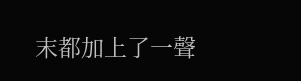末都加上了一聲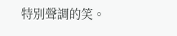特別聲調的笑。